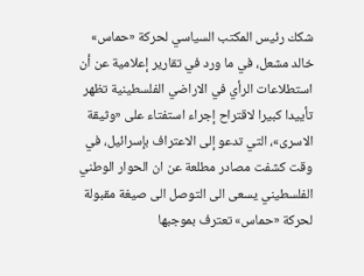شكك رئيس المكتب السياسي لحركة «حماس» خالد مشعل، في ما ورد في تقارير إعلامية عن أن استطلاعات الرأي في الاراضي الفلسطينية تظهر تأييدا كبيرا لاقتراح إجراء استفتاء على «وثيقة الاسرى»، التي تدعو إلى الاعتراف بإسرائيل، في وقت كشفت مصادر مطلعة عن ان الحوار الوطني الفلسطيني يسعى الى التوصل الى صيغة مقبولة لحركة «حماس» تعترف بموجبها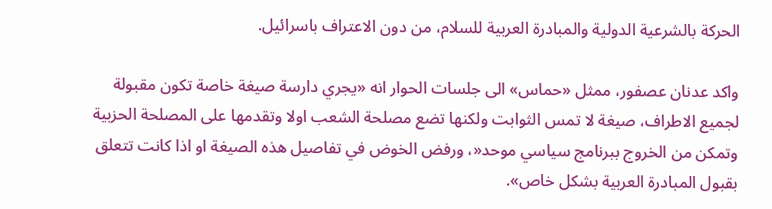الحركة بالشرعية الدولية والمبادرة العربية للسلام، من دون الاعتراف باسرائيل.

واكد عدنان عصفور، ممثل «حماس» الى جلسات الحوار انه «يجري دارسة صيغة خاصة تكون مقبولة لجميع الاطراف، صيغة لا تمس الثوابت ولكنها تضع مصلحة الشعب اولا وتقدمها على المصلحة الحزبية وتمكن من الخروج ببرنامج سياسي موحد«، ورفض الخوض في تفاصيل هذه الصيغة او اذا كانت تتعلق بقبول المبادرة العربية بشكل خاص».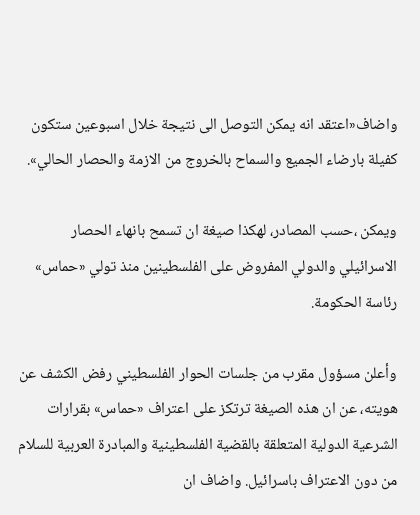واضاف«اعتقد انه يمكن التوصل الى نتيجة خلال اسبوعين ستكون كفيلة بارضاء الجميع والسماح بالخروج من الازمة والحصار الحالي».

ويمكن ،حسب المصادر، لهكذا صيغة ان تسمح بانهاء الحصار الاسرائيلي والدولي المفروض على الفلسطينين منذ تولي «حماس» رئاسة الحكومة.

وأعلن مسؤول مقرب من جلسات الحوار الفلسطيني رفض الكشف عن هويته، عن ان هذه الصيغة ترتكز على اعتراف «حماس» بقرارات الشرعية الدولية المتعلقة بالقضية الفلسطينية والمبادرة العربية للسلام من دون الاعتراف باسرائيل. واضاف ان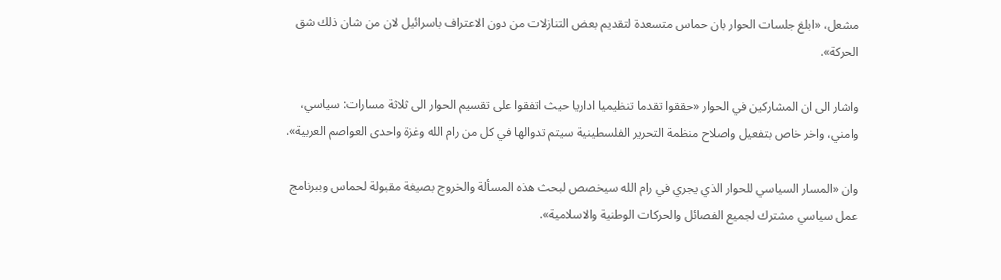مشعل، «ابلغ جلسات الحوار بان حماس متسعدة لتقديم بعض التنازلات من دون الاعتراف باسرائيل لان من شان ذلك شق الحركة».

واشار الى ان المشاركين في الحوار «حققوا تقدما تنظيميا اداريا حيث اتفقوا على تقسيم الحوار الى ثلاثة مسارات: سياسي، وامني، واخر خاص بتفعيل واصلاح منظمة التحرير الفلسطينية سيتم تدوالها في كل من رام الله وغزة واحدى العواصم العربية».

وان «المسار السياسي للحوار الذي يجري في رام الله سيخصص لبحث هذه المسألة والخروج بصيغة مقبولة لحماس وببرنامج عمل سياسي مشترك لجميع الفصائل والحركات الوطنية والاسلامية».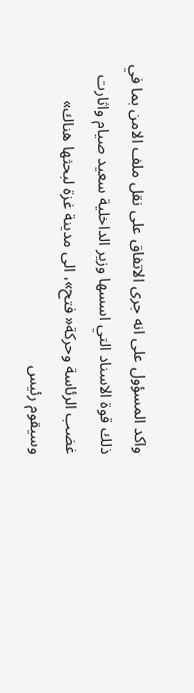واكد المسؤول على انه جرى الاتفاق على نقل ملف الامن بما في ذلك قوة الاسناد التي اسسها وزير الداخلية سعيد صيام واثارت غضب الرئاسة وحركة« فتح»، الى مدينة غزة لبحثها هناك» وسيقوم رئيس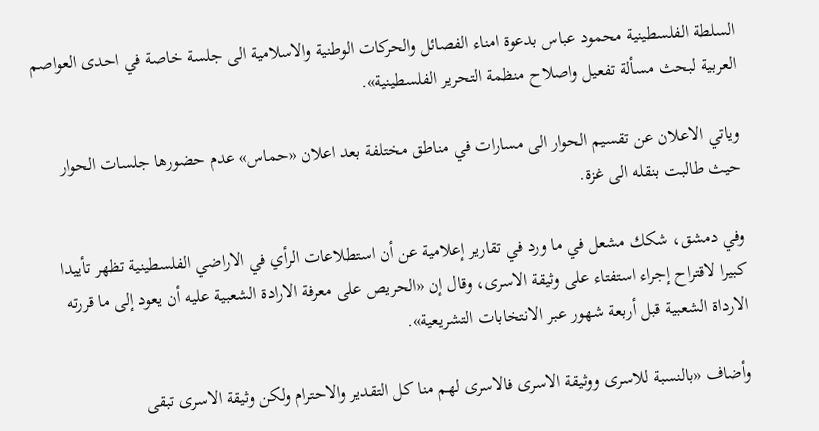السلطة الفلسطينية محمود عباس بدعوة امناء الفصائل والحركات الوطنية والاسلامية الى جلسة خاصة في احدى العواصم العربية لبحث مسألة تفعيل واصلاح منظمة التحرير الفلسطينية».

وياتي الاعلان عن تقسيم الحوار الى مسارات في مناطق مختلفة بعد اعلان «حماس» عدم حضورها جلسات الحوار حيث طالبت بنقله الى غزة.

وفي دمشق، شكك مشعل في ما ورد في تقارير إعلامية عن أن استطلاعات الرأي في الاراضي الفلسطينية تظهر تأييدا كبيرا لاقتراح إجراء استفتاء على وثيقة الاسرى، وقال إن «الحريص على معرفة الارادة الشعبية عليه أن يعود إلى ما قررته الارداة الشعبية قبل أربعة شهور عبر الانتخابات التشريعية».

وأضاف «بالنسبة للاسرى ووثيقة الاسرى فالاسرى لهم منا كل التقدير والاحترام ولكن وثيقة الاسرى تبقى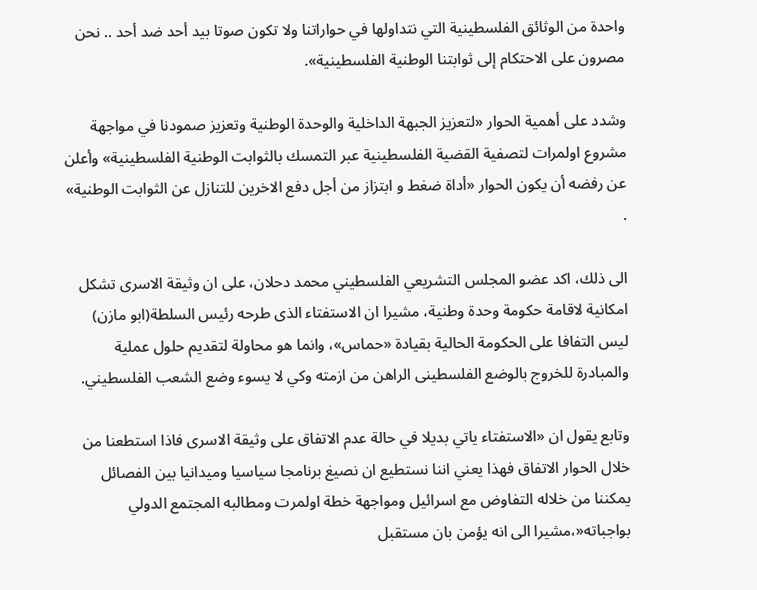واحدة من الوثائق الفلسطينية التي نتداولها في حواراتنا ولا تكون صوتا بيد أحد ضد أحد .. نحن مصرون على الاحتكام إلى ثوابتنا الوطنية الفلسطينية».

وشدد على أهمية الحوار «لتعزيز الجبهة الداخلية والوحدة الوطنية وتعزيز صمودنا في مواجهة مشروع اولمرات لتصفية القضية الفلسطينية عبر التمسك بالثوابت الوطنية الفلسطينية» وأعلن عن رفضه أن يكون الحوار «أداة ضغط و ابتزاز من أجل دفع الاخرين للتنازل عن الثوابت الوطنية» .

الى ذلك، اكد عضو المجلس التشريعي الفلسطيني محمد دحلان، على ان وثيقة الاسرى تشكل امكانية لاقامة حكومة وحدة وطنية، مشيرا ان الاستفتاء الذى طرحه رئيس السلطة(ابو مازن) ليس التفافا على الحكومة الحالية بقيادة «حماس»، وانما هو محاولة لتقديم حلول عملية والمبادرة للخروج بالوضع الفلسطينى الراهن من ازمته وكي لا يسوء وضع الشعب الفلسطيني.

وتابع يقول ان «الاستفتاء ياتي بديلا في حالة عدم الاتفاق على وثيقة الاسرى فاذا استطعنا من خلال الحوار الاتفاق فهذا يعني اننا نستطيع ان نصيغ برنامجا سياسيا وميدانيا بين الفصائل يمكننا من خلاله التفاوض مع اسرائيل ومواجهة خطة اولمرت ومطالبه المجتمع الدولي بواجباته«،مشيرا الى انه يؤمن بان مستقبل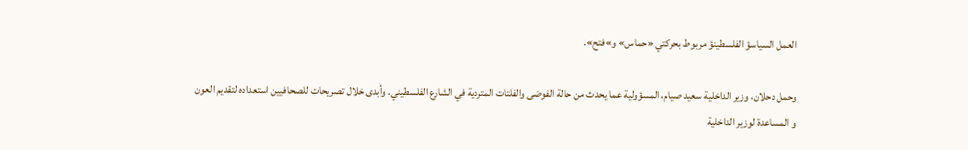العمل السياسؤ الفلسطينؤ مربوط بحركتي «حماس» و»فتح».

وحمل دحلان، وزير الداخلية سعيد صيام، المسؤولية عما يحدث من حالة الفوضى والفلتات المتردية في الشارع الفلسطيني. وأبدى خلال تصريحات للصحافيين استعداده لتقديم العون و المساعدة لوزير الداخلية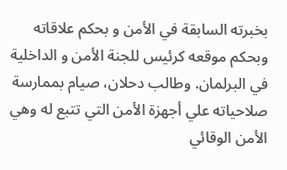بخبرته السابقة في الأمن و بحكم علاقاته وبحكم موقعه كرئيس للجنة الأمن و الداخلية في البرلمان. وطالب دحلان، صيام بممارسة صلاحياته علي أجهزة الأمن التي تتبع له وهي الأمن الوقائي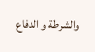والشرطة و الدفاع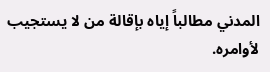المدني مطالباً إياه بإقالة من لا يستجيب لأوامره.